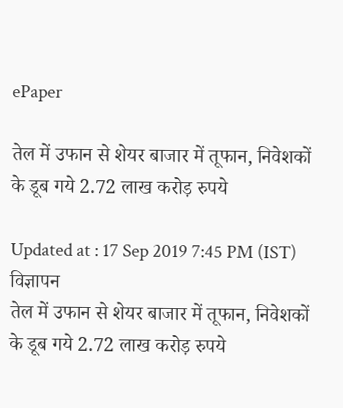ePaper

तेल में उफान से शेयर बाजार में तूफान, निवेशकों के डूब गये 2.72 लाख करोड़ रुपये

Updated at : 17 Sep 2019 7:45 PM (IST)
विज्ञापन
तेल में उफान से शेयर बाजार में तूफान, निवेशकों के डूब गये 2.72 लाख करोड़ रुपये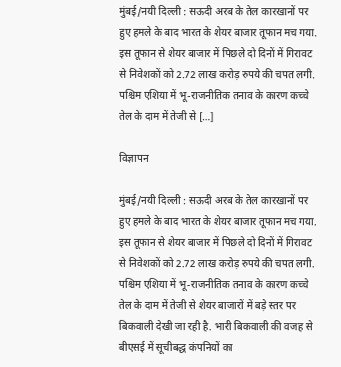मुंबई/नयी दिल्ली : सऊदी अरब के तेल कारखानों पर हुए हमले के बाद भारत के शेयर बाजार तूफान मच गया. इस तूफान से शेयर बाजार में पिछले दो दिनों में गिरावट से निवेशकों को 2.72 लाख करोड़ रुपये की चपत लगी. पश्चिम एशिया में भू-राजनीतिक तनाव के कारण कच्चे तेल के दाम में तेजी से […]

विज्ञापन

मुंबई/नयी दिल्ली : सऊदी अरब के तेल कारखानों पर हुए हमले के बाद भारत के शेयर बाजार तूफान मच गया. इस तूफान से शेयर बाजार में पिछले दो दिनों में गिरावट से निवेशकों को 2.72 लाख करोड़ रुपये की चपत लगी. पश्चिम एशिया में भू-राजनीतिक तनाव के कारण कच्चे तेल के दाम में तेजी से शेयर बाजारों में बड़े स्तर पर बिकवाली देखी जा रही है. भारी बिकवाली की वजह से बीएसई में सूचीबद्ध कंपनियों का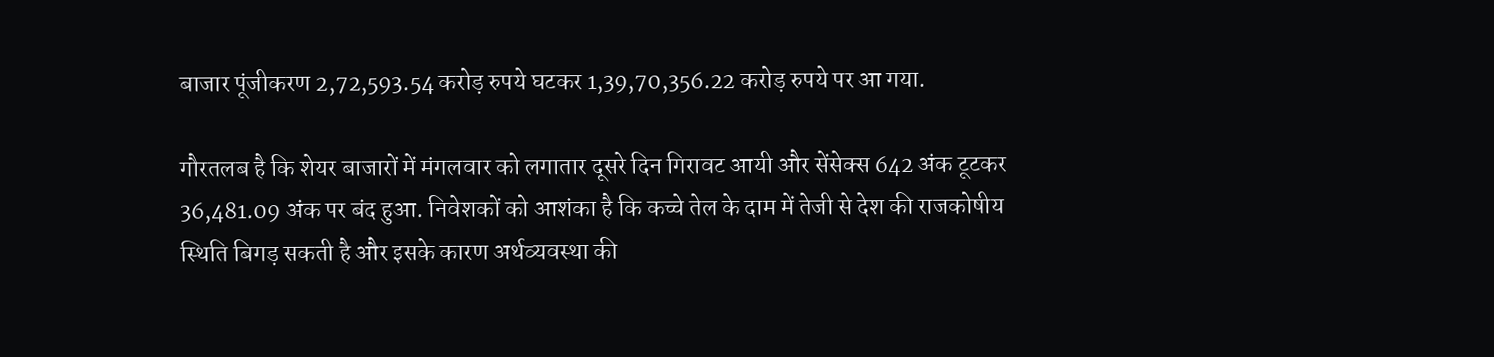बाजार पूंजीकरण 2,72,593.54 करोड़ रुपये घटकर 1,39,70,356.22 करोड़ रुपये पर आ गया.

गौरतलब है कि शेयर बाजारों में मंगलवार को लगातार दूसरे दिन गिरावट आयी और सेंसेक्स 642 अंक टूटकर 36,481.09 अंक पर बंद हुआ. निवेशकों को आशंका है कि कच्चे तेल के दाम में तेजी से देश की राजकोषीय स्थिति बिगड़ सकती है और इसके कारण अर्थव्यवस्था की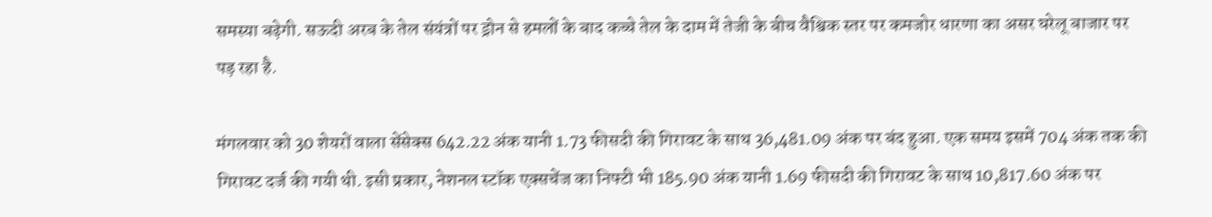समस्या बढ़ेगी. सऊदी अरब के तेल संयंत्रों पर ड्रोन से हमलों के बाद कच्चे तेल के दाम में तेजी के बीच वैश्विक स्तर पर कमजोर धारणा का असर घरेलू बाजार पर पड़ रहा है.

मंगलवार को 30 शेयरों वाला सेंसेक्स 642.22 अंक यानी 1.73 फीसदी की गिरावट के साथ 36,481.09 अंक पर बंद हुआ. एक समय इसमें 704 अंक तक की गिरावट दर्ज की गयी थी. इसी प्रकार, नेशनल स्टॉक एक्सचेंज का निफ्टी भी 185.90 अंक यानी 1.69 फीसदी की गिरावट के साथ 10,817.60 अंक पर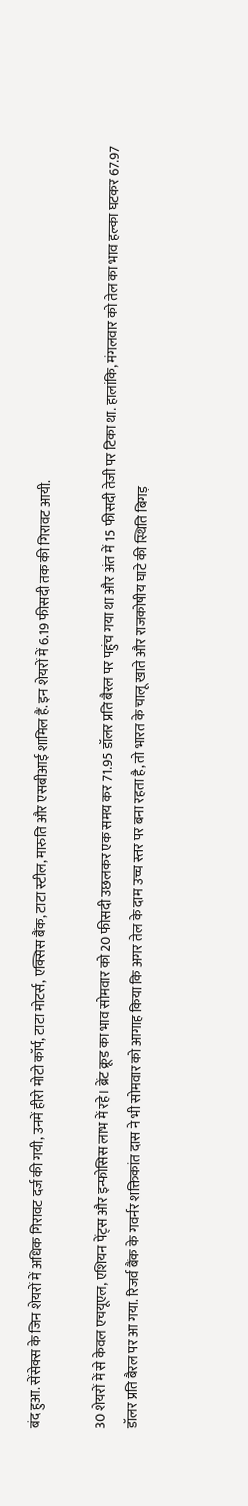बंद हुआ. सेंसेक्स के जिन शेयरों में अधिक गिरावट दर्ज की गयी, उनमें हीरो मोटो कॉर्प, टाटा मोटर्स, एक्सिस बैंक, टाटा स्टील, मारुति और एसबीआई शामिल हैं. इन शेयरों में 6.19 फीसदी तक की गिरावट आयी.

30 शेयरों में से केवल एचयूएल, एशियन पेंट्स और इन्फोसिस लाभ में रहे। ब्रेंट क्रूड का भाव सोमवार को 20 फीसदी उछलकर एक समय कर 71.95 डॉलर प्रति बैरल पर पहुंच गया था और अंत में 15 फीसदी तेजी पर टिका था. हालांकि, मंगलवार को तेल का भाव हल्का घटकर 67.97 डॉलर प्रति बैरल पर आ गया. रिजर्व बैंक के गवर्नर शक्तिकांत दास ने भी सोमवार को आगाह किया कि अगर तेल के दाम उच्च स्तर पर बना रहता है, तो भारत के चालू खाते और राजकोषीय घाटे की स्थिति बिगड़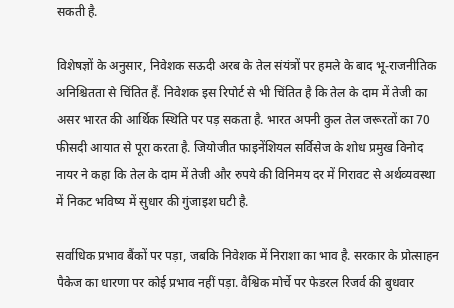सकती है.

विशेषज्ञों के अनुसार, निवेशक सऊदी अरब के तेल संयंत्रों पर हमले के बाद भू-राजनीतिक अनिश्चितता से चिंतित हैं. निवेशक इस रिपोर्ट से भी चिंतित है कि तेल के दाम में तेजी का असर भारत की आर्थिक स्थिति पर पड़ सकता है. भारत अपनी कुल तेल जरूरतों का 70 फीसदी आयात से पूरा करता है. जियोजीत फाइनेंशियल सर्विसेज के शोध प्रमुख विनोद नायर ने कहा कि तेल के दाम में तेजी और रुपये की विनिमय दर में गिरावट से अर्थव्यवस्था में निकट भविष्य में सुधार की गुंजाइश घटी है.

सर्वाधिक प्रभाव बैंकों पर पड़ा, जबकि निवेशक में निराशा का भाव है. सरकार के प्रोत्साहन पैकेज का धारणा पर कोई प्रभाव नहीं पड़ा. वैश्विक मोर्चे पर फेडरल रिजर्व की बुधवार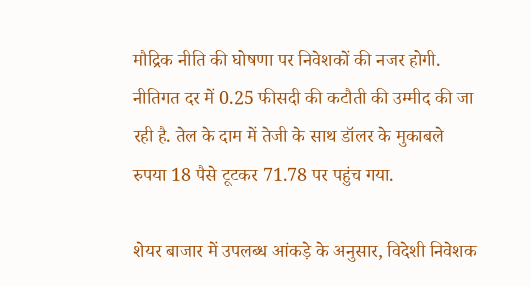मौद्रिक नीति की घोषणा पर निवेशकों की नजर होगी. नीतिगत दर में 0.25 फीसदी की कटौती की उम्मीद की जा रही है. तेल के दाम में तेजी के साथ डॉलर के मुकाबले रुपया 18 पैसे टूटकर 71.78 पर पहुंच गया.

शेयर बाजार में उपलब्ध आंकड़े के अनुसार, विदेशी निवेशक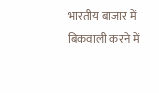भारतीय बाजार में बिकवाली करने में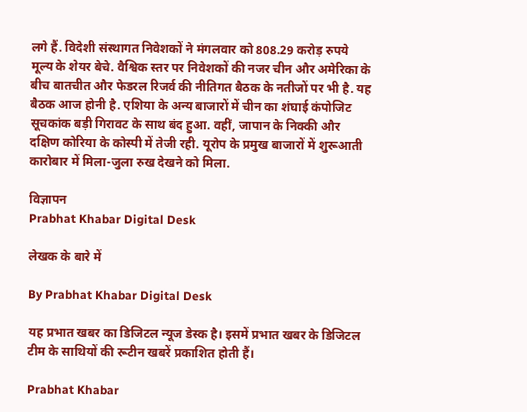लगे हैं. विदेशी संस्थागत निवेशकों ने मंगलवार को 808.29 करोड़ रुपये मूल्य के शेयर बेचे. वैश्विक स्तर पर निवेशकों की नजर चीन और अमेरिका के बीच बातचीत और फेडरल रिजर्व की नीतिगत बैठक के नतीजों पर भी है. यह बैठक आज होनी है. एशिया के अन्य बाजारों में चीन का शंघाई कंपोजिट सूचकांक बड़ी गिरावट के साथ बंद हुआ. वहीं, जापान के निक्की और दक्षिण कोरिया के कोस्पी में तेजी रही. यूरोप के प्रमुख बाजारों में शुरूआती कारोबार में मिला-जुला रुख देखने को मिला.

विज्ञापन
Prabhat Khabar Digital Desk

लेखक के बारे में

By Prabhat Khabar Digital Desk

यह प्रभात खबर का डिजिटल न्यूज डेस्क है। इसमें प्रभात खबर के डिजिटल टीम के साथियों की रूटीन खबरें प्रकाशित होती हैं।

Prabhat Khabar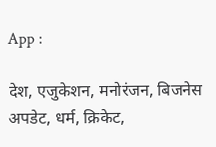App :

देश, एजुकेशन, मनोरंजन, बिजनेस अपडेट, धर्म, क्रिकेट,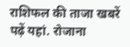राशिफल की ताजा खबरें पढ़ें यहां. रोजाना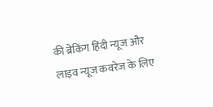की ब्रेकिंग हिंदी न्यूज और लाइव न्यूज कवरेज के लिए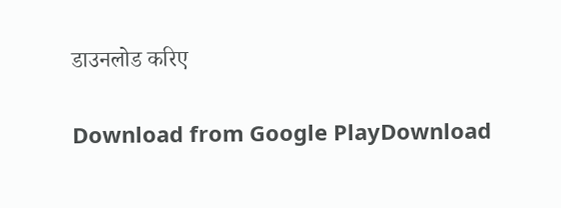डाउनलोड करिए

Download from Google PlayDownload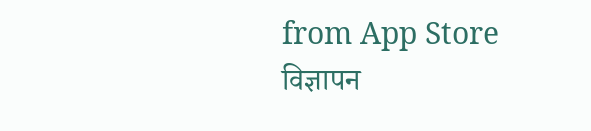from App Store
विज्ञापन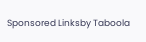Sponsored Linksby Taboola